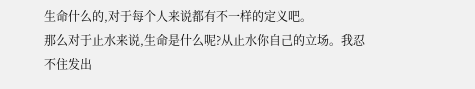生命什么的,对于每个人来说都有不一样的定义吧。
那么对于止水来说,生命是什么呢?从止水你自己的立场。我忍不住发出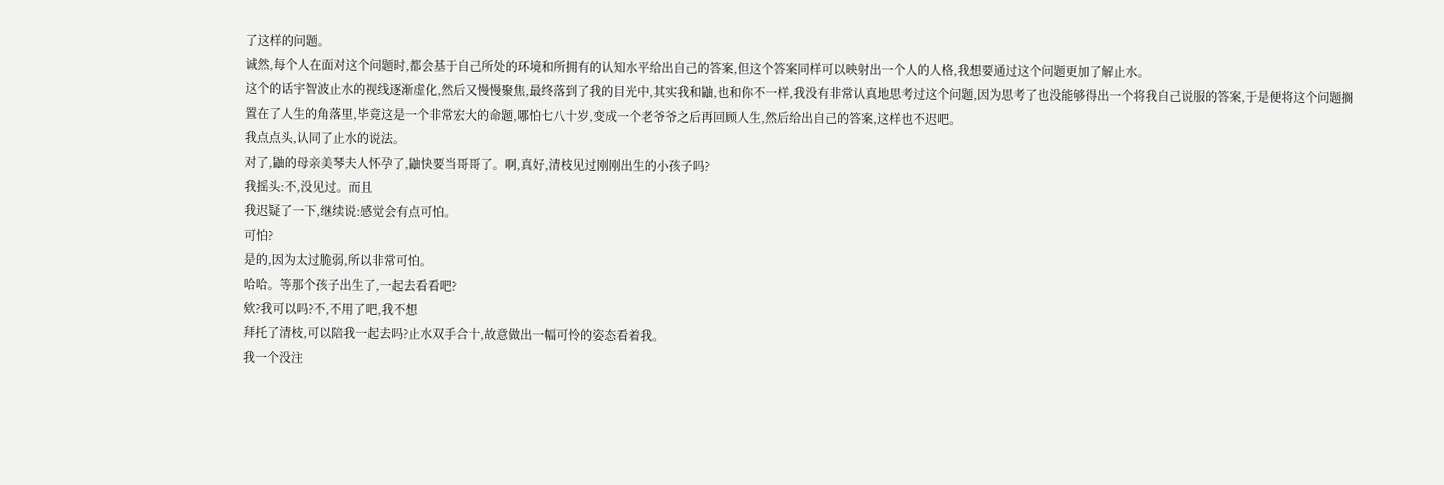了这样的问题。
诚然,每个人在面对这个问题时,都会基于自己所处的环境和所拥有的认知水平给出自己的答案,但这个答案同样可以映射出一个人的人格,我想要通过这个问题更加了解止水。
这个的话宇智波止水的视线逐渐虚化,然后又慢慢聚焦,最终落到了我的目光中,其实我和鼬,也和你不一样,我没有非常认真地思考过这个问题,因为思考了也没能够得出一个将我自己说服的答案,于是便将这个问题搁置在了人生的角落里,毕竟这是一个非常宏大的命题,哪怕七八十岁,变成一个老爷爷之后再回顾人生,然后给出自己的答案,这样也不迟吧。
我点点头,认同了止水的说法。
对了,鼬的母亲美琴夫人怀孕了,鼬快要当哥哥了。啊,真好,清枝见过刚刚出生的小孩子吗?
我摇头:不,没见过。而且
我迟疑了一下,继续说:感觉会有点可怕。
可怕?
是的,因为太过脆弱,所以非常可怕。
哈哈。等那个孩子出生了,一起去看看吧?
欸?我可以吗?不,不用了吧,我不想
拜托了清枝,可以陪我一起去吗?止水双手合十,故意做出一幅可怜的姿态看着我。
我一个没注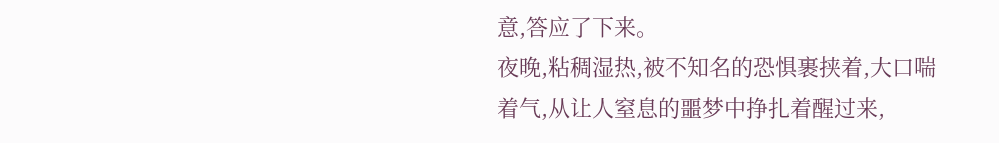意,答应了下来。
夜晚,粘稠湿热,被不知名的恐惧裹挟着,大口喘着气,从让人窒息的噩梦中挣扎着醒过来,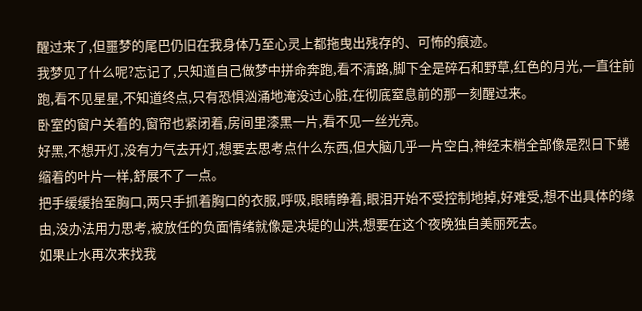醒过来了,但噩梦的尾巴仍旧在我身体乃至心灵上都拖曳出残存的、可怖的痕迹。
我梦见了什么呢?忘记了,只知道自己做梦中拼命奔跑,看不清路,脚下全是碎石和野草,红色的月光,一直往前跑,看不见星星,不知道终点,只有恐惧汹涌地淹没过心脏,在彻底窒息前的那一刻醒过来。
卧室的窗户关着的,窗帘也紧闭着,房间里漆黑一片,看不见一丝光亮。
好黑,不想开灯,没有力气去开灯,想要去思考点什么东西,但大脑几乎一片空白,神经末梢全部像是烈日下蜷缩着的叶片一样,舒展不了一点。
把手缓缓抬至胸口,两只手抓着胸口的衣服,呼吸,眼睛睁着,眼泪开始不受控制地掉,好难受,想不出具体的缘由,没办法用力思考,被放任的负面情绪就像是决堤的山洪,想要在这个夜晚独自美丽死去。
如果止水再次来找我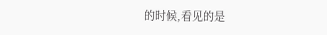的时候,看见的是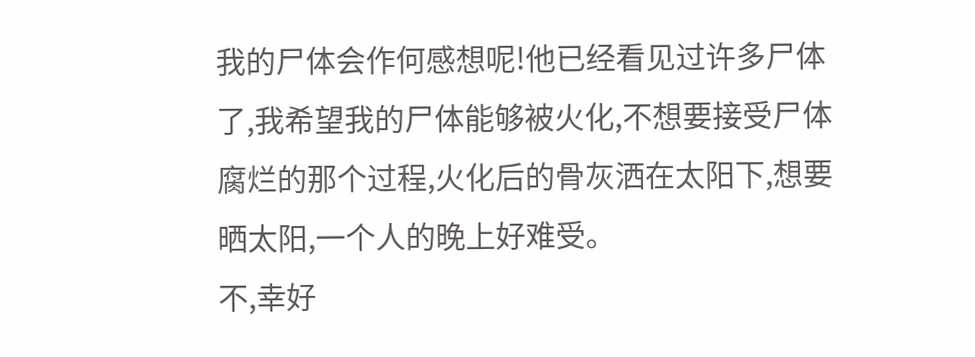我的尸体会作何感想呢!他已经看见过许多尸体了,我希望我的尸体能够被火化,不想要接受尸体腐烂的那个过程,火化后的骨灰洒在太阳下,想要晒太阳,一个人的晚上好难受。
不,幸好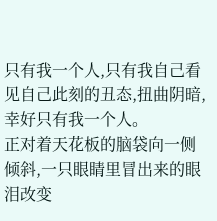只有我一个人,只有我自己看见自己此刻的丑态,扭曲阴暗,幸好只有我一个人。
正对着天花板的脑袋向一侧倾斜,一只眼睛里冒出来的眼泪改变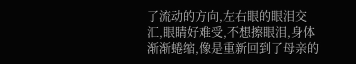了流动的方向,左右眼的眼泪交汇,眼睛好难受,不想擦眼泪,身体渐渐蜷缩,像是重新回到了母亲的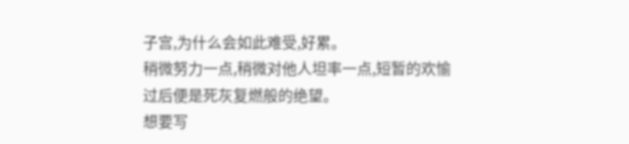子宫,为什么会如此难受,好累。
稍微努力一点,稍微对他人坦率一点,短暂的欢愉过后便是死灰复燃般的绝望。
想要写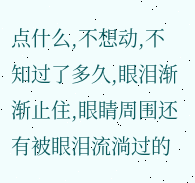点什么,不想动,不知过了多久,眼泪渐渐止住,眼睛周围还有被眼泪流淌过的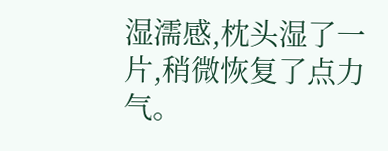湿濡感,枕头湿了一片,稍微恢复了点力气。